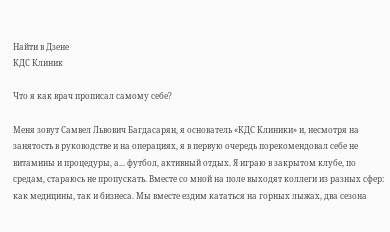Найти в Дзене
КДС Клиник

Что я как врач прописал самому себе?

Меня зовут Самвел Львович Багдасарян, я основатель «КДС Клиники» и, несмотря на занятость в руководстве и на операциях, я в первую очередь порекомендовал себе не витамины и процедуры, а... футбол, активный отдых. Я играю в закрытом клубе, по средам, стараюсь не пропускать. Вместе со мной на поле выходят коллеги из разных сфер: как медицины, так и бизнеса. Мы вместе ездим кататься на горных лыжах, два сезона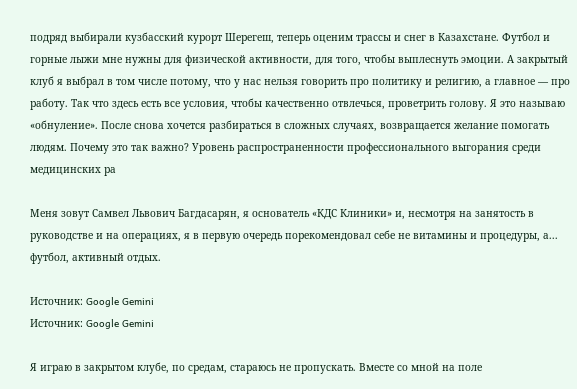подряд выбирали кузбасский курорт Шерегеш, теперь оценим трассы и снег в Казахстане. Футбол и горные лыжи мне нужны для физической активности, для того, чтобы выплеснуть эмоции. А закрытый клуб я выбрал в том числе потому, что у нас нельзя говорить про политику и религию, а главное — про работу. Так что здесь есть все условия, чтобы качественно отвлечься, проветрить голову. Я это называю «обнуление». После снова хочется разбираться в сложных случаях, возвращается желание помогать людям. Почему это так важно? Уровень распространенности профессионального выгорания среди медицинских ра

Меня зовут Самвел Львович Багдасарян, я основатель «КДС Клиники» и, несмотря на занятость в руководстве и на операциях, я в первую очередь порекомендовал себе не витамины и процедуры, а... футбол, активный отдых.

Источник: Google Gemini
Источник: Google Gemini

Я играю в закрытом клубе, по средам, стараюсь не пропускать. Вместе со мной на поле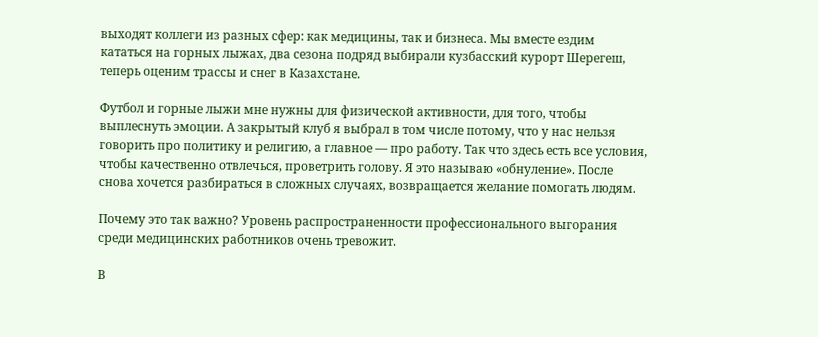выходят коллеги из разных сфер: как медицины, так и бизнеса. Мы вместе ездим кататься на горных лыжах, два сезона подряд выбирали кузбасский курорт Шерегеш, теперь оценим трассы и снег в Казахстане.

Футбол и горные лыжи мне нужны для физической активности, для того, чтобы выплеснуть эмоции. А закрытый клуб я выбрал в том числе потому, что у нас нельзя говорить про политику и религию, а главное — про работу. Так что здесь есть все условия, чтобы качественно отвлечься, проветрить голову. Я это называю «обнуление». После снова хочется разбираться в сложных случаях, возвращается желание помогать людям.

Почему это так важно? Уровень распространенности профессионального выгорания среди медицинских работников очень тревожит.

В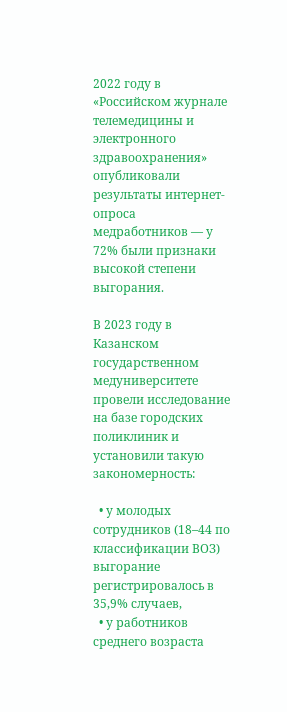2022 году в «Российском журнале телемедицины и электронного здравоохранения» опубликовали результаты интернет-опроса медработников — у 72% были признаки высокой степени выгорания.

В 2023 году в Казанском государственном медуниверситете провели исследование на базе городских поликлиник и установили такую закономерность:

  • у молодых сотрудников (18–44 по классификации ВОЗ) выгорание регистрировалось в 35,9% случаев,
  • у работников среднего возраста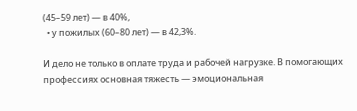(45–59 лет) — в 40%,
  • у пожилых (60–80 лет) — в 42,3%.

И дело не только в оплате труда и рабочей нагрузке. В помогающих профессиях основная тяжесть — эмоциональная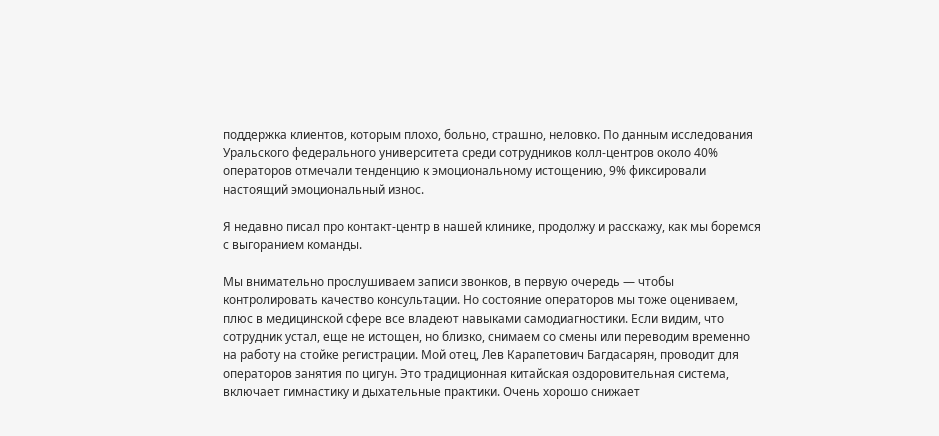поддержка клиентов, которым плохо, больно, страшно, неловко. По данным исследования Уральского федерального университета среди сотрудников колл-центров около 40% операторов отмечали тенденцию к эмоциональному истощению, 9% фиксировали настоящий эмоциональный износ.

Я недавно писал про контакт-центр в нашей клинике, продолжу и расскажу, как мы боремся с выгоранием команды.

Мы внимательно прослушиваем записи звонков, в первую очередь — чтобы контролировать качество консультации. Но состояние операторов мы тоже оцениваем, плюс в медицинской сфере все владеют навыками самодиагностики. Если видим, что сотрудник устал, еще не истощен, но близко, снимаем со смены или переводим временно на работу на стойке регистрации. Мой отец, Лев Карапетович Багдасарян, проводит для операторов занятия по цигун. Это традиционная китайская оздоровительная система, включает гимнастику и дыхательные практики. Очень хорошо снижает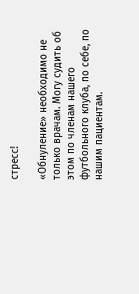стресс!

«Обнуление» необходимо не только врачам. Могу судить об этом по членам нашего футбольного клуба, по себе, по нашим пациентам.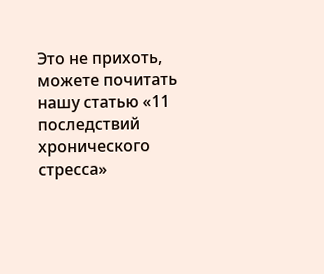Это не прихоть, можете почитать нашу статью «11 последствий хронического стресса»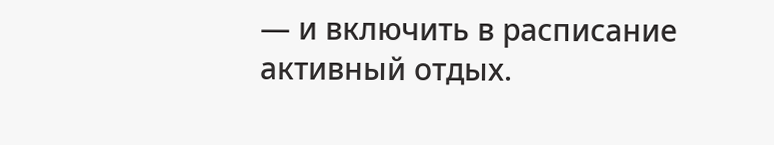— и включить в расписание активный отдых.